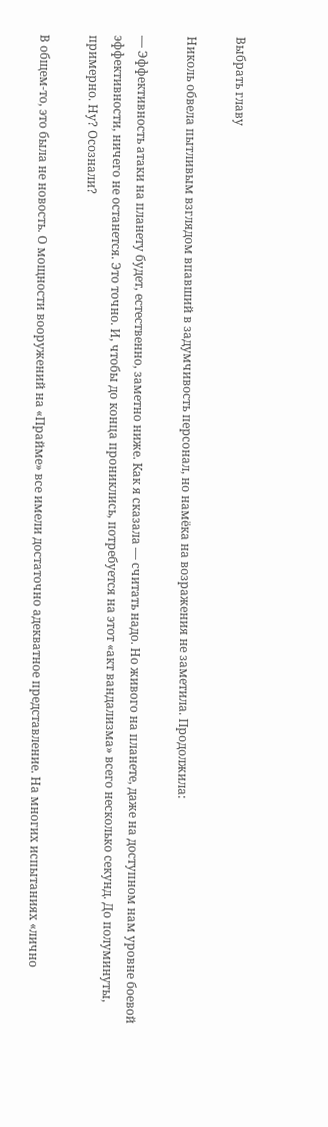Выбрать главу

Николь обвела пытливым взглядом впавший в задумчивость персонал, но намёка на возражения не заметила. Продолжила:

— Эффективность атаки на планету будет, естественно, заметно ниже. Как я сказала — считать надо. Но живого на планете, даже на доступном нам уровне боевой эффективности, ничего не останется. Это точно. И, чтобы до конца прониклись, потребуется на этот «акт вандализма» всего несколько секунд. До полуминуты, примерно. Ну? Осознали?

В общем-то, это была не новость. О мощности вооружений на «Прайме» все имели достаточно адекватное представление. На многих испытаниях «лично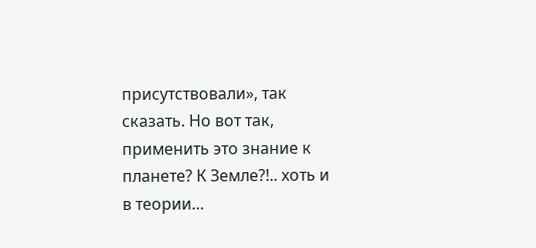присутствовали», так сказать. Но вот так, применить это знание к планете? К Земле?!.. хоть и в теории…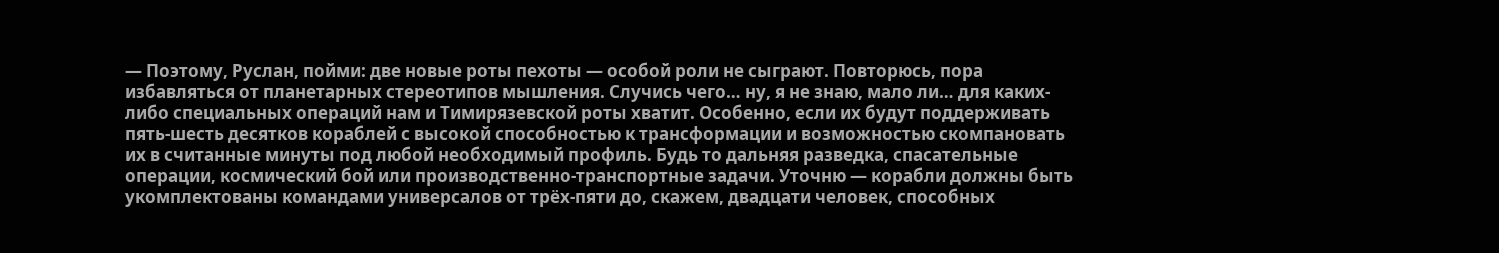— Поэтому, Руслан, пойми: две новые роты пехоты — особой роли не сыграют. Повторюсь, пора избавляться от планетарных стереотипов мышления. Случись чего… ну, я не знаю, мало ли… для каких-либо специальных операций нам и Тимирязевской роты хватит. Особенно, если их будут поддерживать пять-шесть десятков кораблей с высокой способностью к трансформации и возможностью скомпановать их в считанные минуты под любой необходимый профиль. Будь то дальняя разведка, спасательные операции, космический бой или производственно-транспортные задачи. Уточню — корабли должны быть укомплектованы командами универсалов от трёх-пяти до, скажем, двадцати человек, способных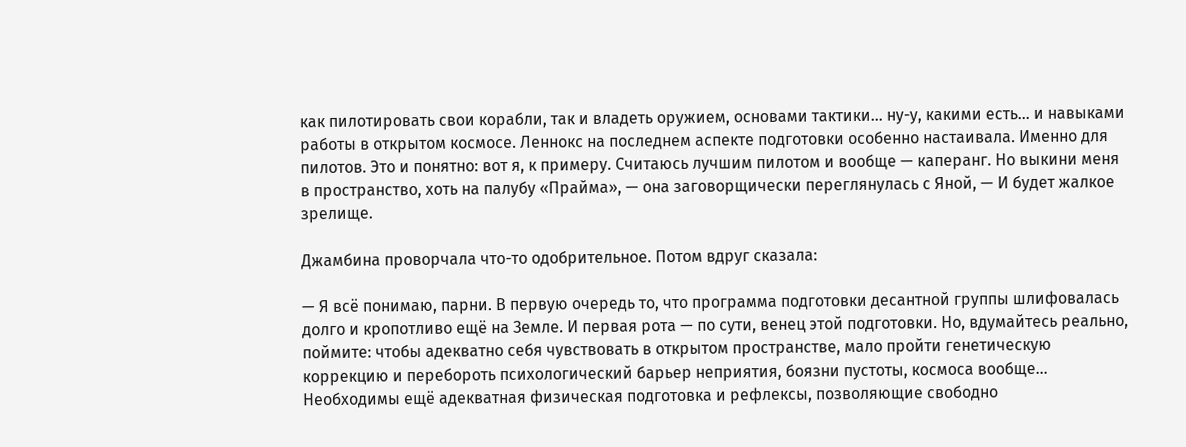как пилотировать свои корабли, так и владеть оружием, основами тактики… ну-у, какими есть… и навыками работы в открытом космосе. Леннокс на последнем аспекте подготовки особенно настаивала. Именно для пилотов. Это и понятно: вот я, к примеру. Считаюсь лучшим пилотом и вообще — каперанг. Но выкини меня в пространство, хоть на палубу «Прайма», — она заговорщически переглянулась с Яной, — И будет жалкое зрелище.

Джамбина проворчала что-то одобрительное. Потом вдруг сказала:

— Я всё понимаю, парни. В первую очередь то, что программа подготовки десантной группы шлифовалась долго и кропотливо ещё на Земле. И первая рота — по сути, венец этой подготовки. Но, вдумайтесь реально, поймите: чтобы адекватно себя чувствовать в открытом пространстве, мало пройти генетическую коррекцию и перебороть психологический барьер неприятия, боязни пустоты, космоса вообще… Необходимы ещё адекватная физическая подготовка и рефлексы, позволяющие свободно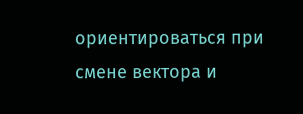ориентироваться при смене вектора и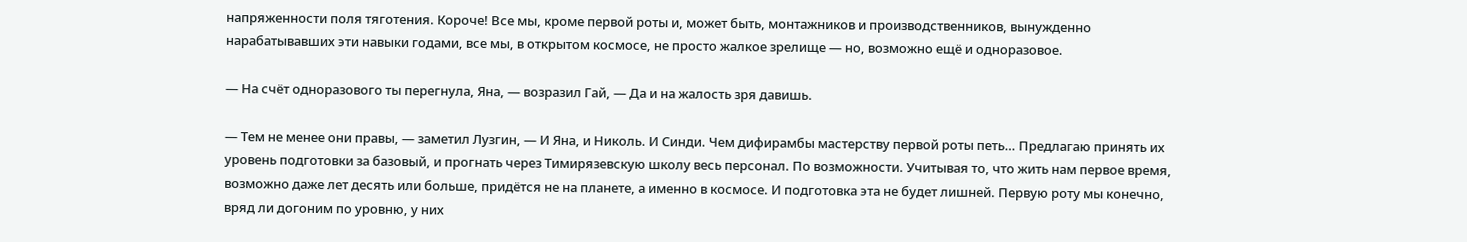напряженности поля тяготения. Короче! Все мы, кроме первой роты и, может быть, монтажников и производственников, вынужденно нарабатывавших эти навыки годами, все мы, в открытом космосе, не просто жалкое зрелище — но, возможно ещё и одноразовое.

— На счёт одноразового ты перегнула, Яна, — возразил Гай, — Да и на жалость зря давишь.

— Тем не менее они правы, — заметил Лузгин, — И Яна, и Николь. И Синди. Чем дифирамбы мастерству первой роты петь… Предлагаю принять их уровень подготовки за базовый, и прогнать через Тимирязевскую школу весь персонал. По возможности. Учитывая то, что жить нам первое время, возможно даже лет десять или больше, придётся не на планете, а именно в космосе. И подготовка эта не будет лишней. Первую роту мы конечно, вряд ли догоним по уровню, у них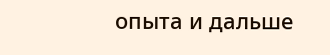опыта и дальше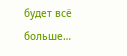будет всё больше…